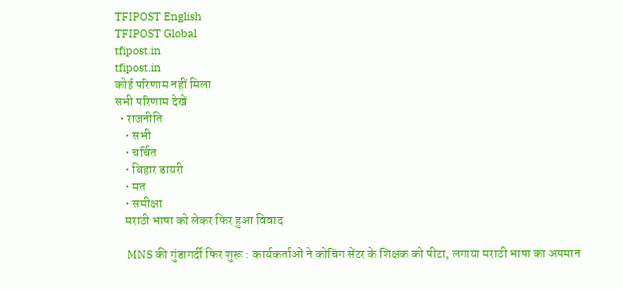TFIPOST English
TFIPOST Global
tfipost.in
tfipost.in
कोई परिणाम नहीं मिला
सभी परिणाम देखें
  • राजनीति
    • सभी
    • चर्चित
    • बिहार डायरी
    • मत
    • समीक्षा
    मराठी भाषा को लेकर फिर हुआ विवाद

    MNS की गुंडागर्दी फिर शुरू : कार्यकर्ताओं ने कोचिंग सेंटर के शिक्षक को पीटा, लगाया मराठी भाषा का अपमान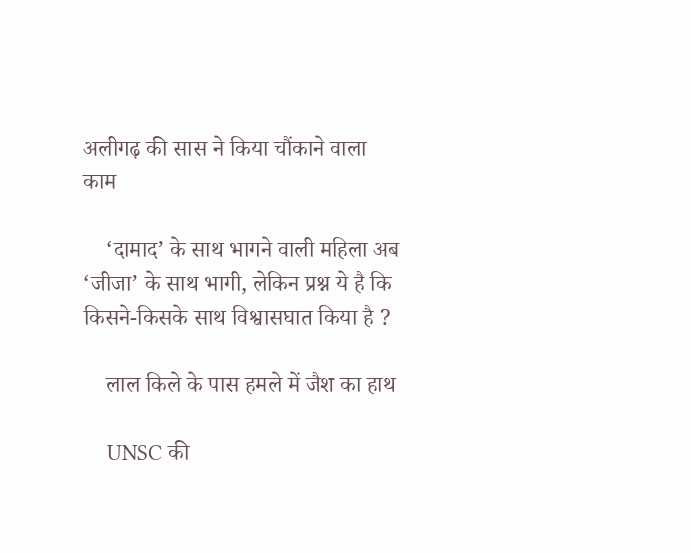अलीगढ़ की सास ने किया चौंकाने वाला काम

    ‘दामाद’ के साथ भागने वाली महिला अब ‘जीजा’ के साथ भागी, लेकिन प्रश्न ये है कि किसने-किसके साथ विश्वासघात किया है ?

    लाल किले के पास हमले में जैश का हाथ

    UNSC की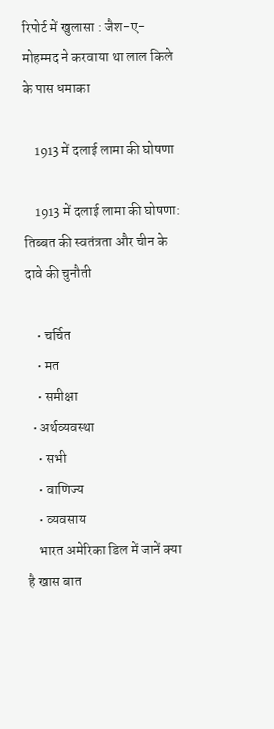रिपोर्ट में खुलासा : जैश-ए-मोहम्मद ने करवाया था लाल किले के पास धमाका

    1913 में दलाई लामा की घोषणा

    1913 में दलाई लामा की घोषणा: तिब्बत की स्वतंत्रता और चीन के दावे की चुनौती

    • चर्चित
    • मत
    • समीक्षा
  • अर्थव्यवस्था
    • सभी
    • वाणिज्य
    • व्यवसाय
    भारत अमेरिका डिल में जानें क्या है खास बात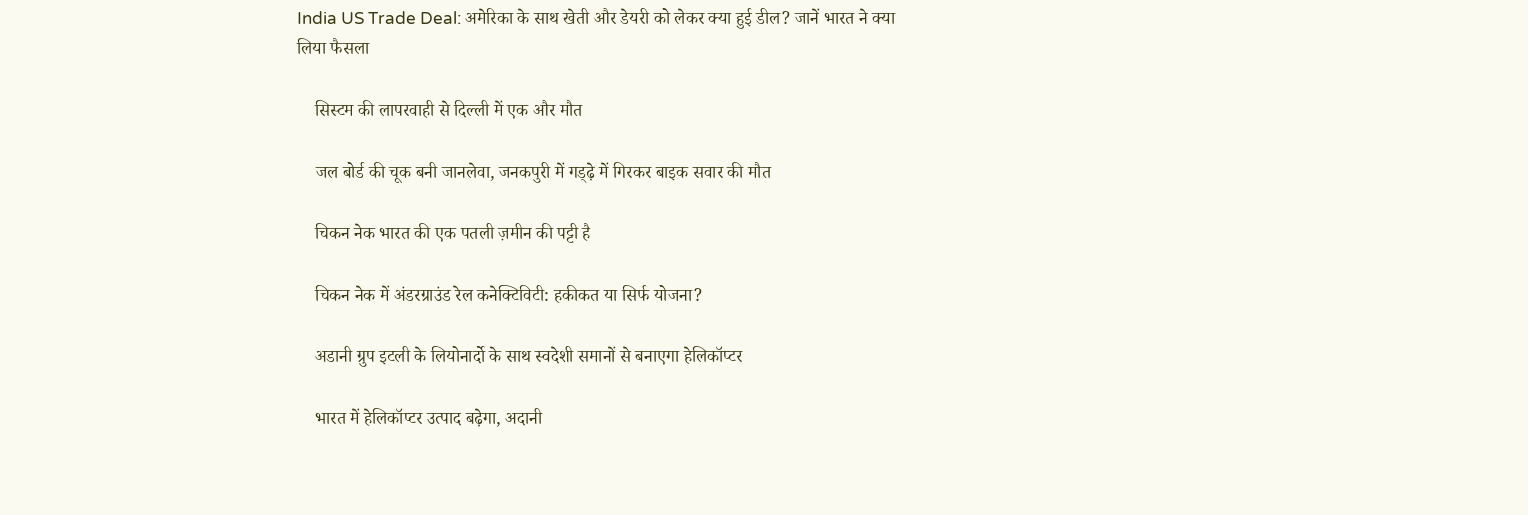India US Trade Deal: अमेरिका के साथ खेती और डेयरी को लेकर क्या हुई डील? जानें भारत ने क्या लिया फैसला

    सिस्टम की लापरवाही से दिल्ली में एक और मौत

    जल बोर्ड की चूक बनी जानलेवा, जनकपुरी में गड्ढ़े में गिरकर बाइक सवार की मौत

    चिकन नेक भारत की एक पतली ज़मीन की पट्टी है

    चिकन नेक में अंडरग्राउंड रेल कनेक्टिविटी: हकीकत या सिर्फ योजना?

    अडानी ग्रुप इटली के लियोनार्दो के साथ स्वदेशी समानों से बनाएगा हेलिकॉप्टर

    भारत में हेलिकॉप्टर उत्पाद बढ़ेगा, अदानी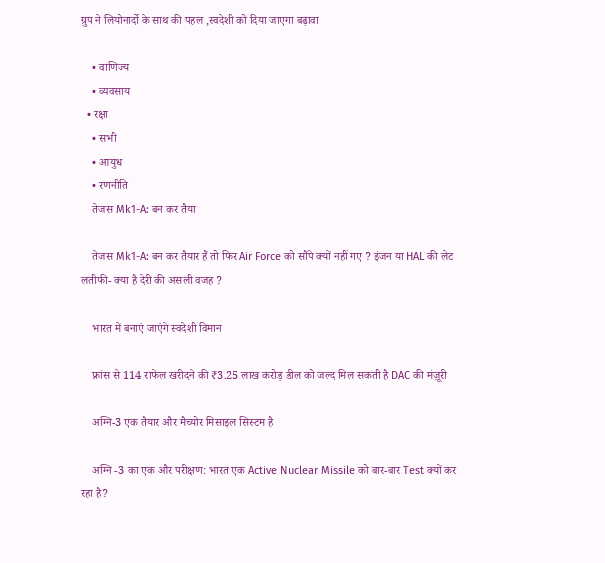ग्रुप ने लियोनार्दो के साथ की पहल ,स्वदेशी को दिया जाएगा बढ़ावा

    • वाणिज्य
    • व्यवसाय
  • रक्षा
    • सभी
    • आयुध
    • रणनीति
    तेजस Mk1-A: बन कर तैया

    तेजस Mk1-A: बन कर तैयार हैं तो फिर Air Force को सौंपे क्यों नहीं गए ? इंजन या HAL की लेट लतीफी- क्या है देरी की असली वजह ?

    भारत में बनाएं जाएंगे स्वदेशी विमान

    फ्रांस से 114 राफेल खरीदने की ₹3.25 लाख करोड़ डील को जल्द मिल सकती है DAC की मंज़ूरी

    अग्नि-3 एक तैयार और मैच्योर मिसाइल सिस्टम है

    अग्नि -3 का एक और परीक्षण: भारत एक Active Nuclear Missile को बार-बार Test क्यों कर रहा है?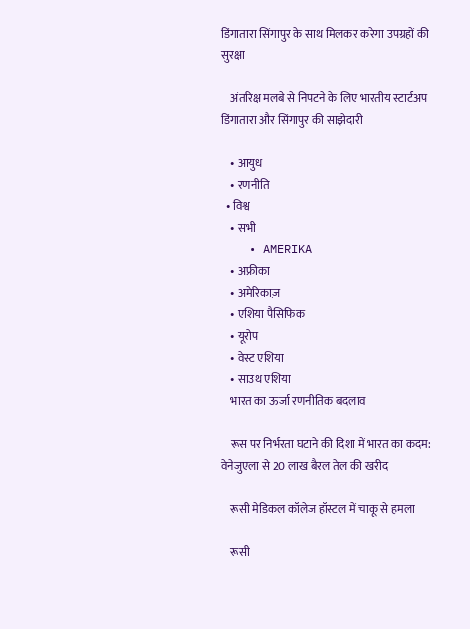डिंगातारा सिंगापुर के साथ मिलकर करेगा उपग्रहों की सुरक्षा

    अंतरिक्ष मलबे से निपटने के लिए भारतीय स्टार्टअप डिंगातारा और सिंगापुर की साझेदारी

    • आयुध
    • रणनीति
  • विश्व
    • सभी
    • AMERIKA
    • अफ्रीका
    • अमेरिकाज़
    • एशिया पैसिफिक
    • यूरोप
    • वेस्ट एशिया
    • साउथ एशिया
    भारत का ऊर्जा रणनीतिक बदलाव

    रूस पर निर्भरता घटाने की दिशा में भारत का कदम: वेनेजुएला से 20 लाख बैरल तेल की खरीद

    रूसी मेडिकल कॉलेज हॉस्टल में चाकू से हमला

    रूसी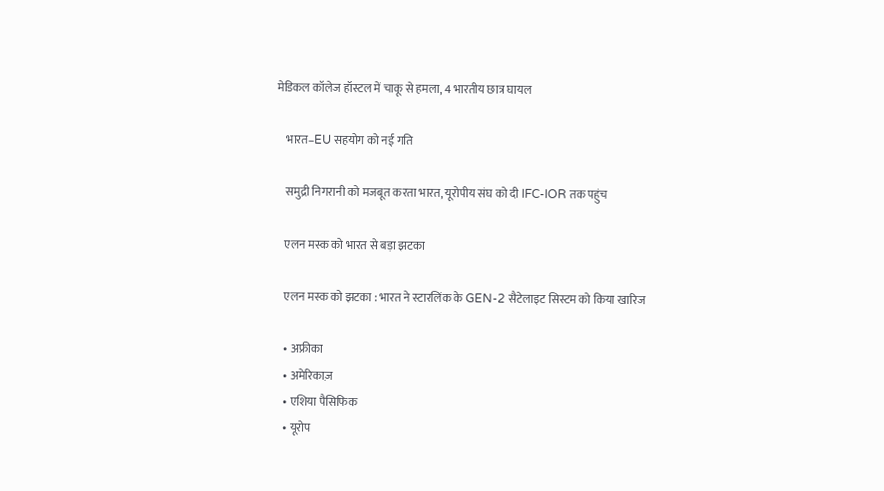मेडिकल कॉलेज हॉस्टल में चाकू से हमला, 4 भारतीय छात्र घायल

    भारत–EU सहयोग को नई गति

    समुद्री निगरानी को मजबूत करता भारत, यूरोपीय संघ को दी IFC-IOR तक पहुंच

    एलन मस्क को भारत से बड़ा झटका

    एलन मस्क को झटका : भारत ने स्टारलिंक के GEN-2 सैटेलाइट सिस्टम को किया खारिज

    • अफ्रीका
    • अमेरिकाज़
    • एशिया पैसिफिक
    • यूरोप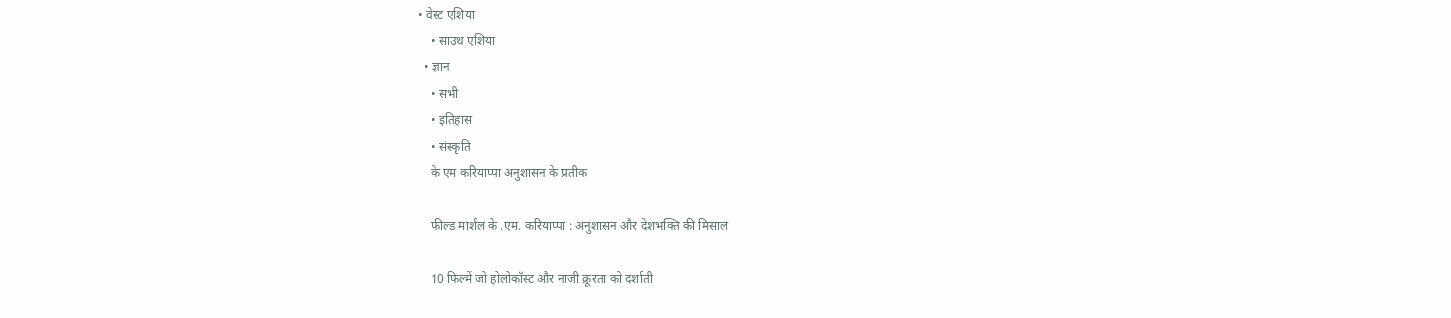• वेस्ट एशिया
    • साउथ एशिया
  • ज्ञान
    • सभी
    • इतिहास
    • संस्कृति
    के एम करियाप्पा अनुशासन के प्रतीक

    फील्ड मार्शल के .एम. करियाप्पा : अनुशासन और देशभक्ति की मिसाल

    10 फिल्में जो होलोकॉस्ट और नाजी क्रूरता को दर्शाती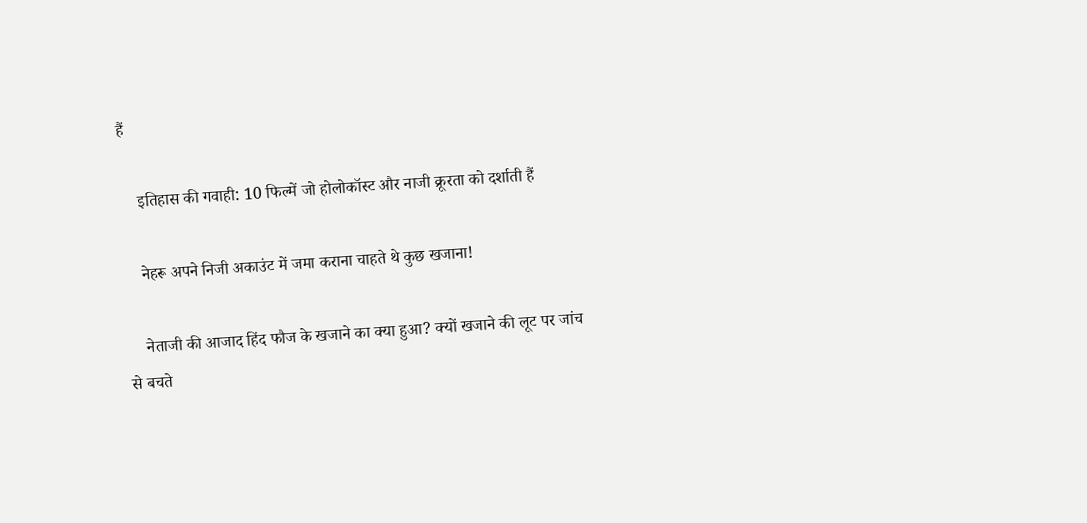हैं

    इतिहास की गवाही: 10 फिल्में जो होलोकॉस्ट और नाजी क्रूरता को दर्शाती हैं

    नेहरू अपने निजी अकाउंट में जमा कराना चाहते थे कुछ खजाना!

    नेताजी की आजाद हिंद फौज के खजाने का क्या हुआ? क्यों खजाने की लूट पर जांच से बचते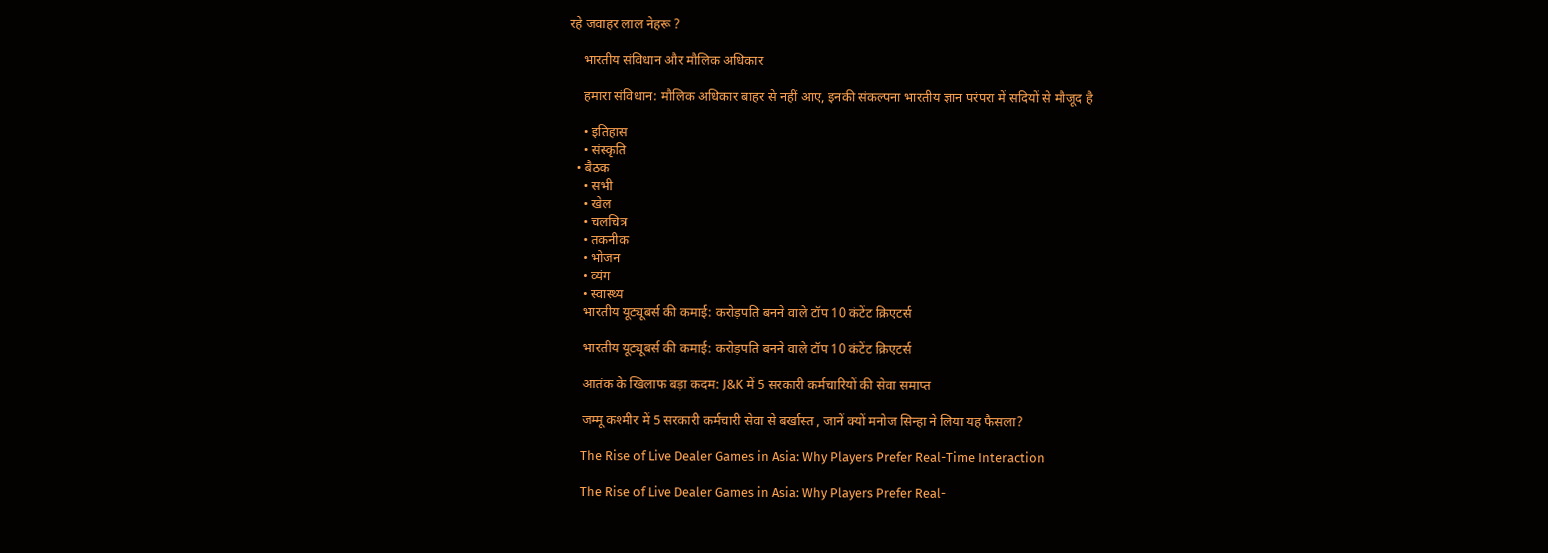रहे जवाहर लाल नेहरू ?

    भारतीय संविधान और मौलिक अधिकार

    हमारा संविधान: मौलिक अधिकार बाहर से नहीं आए, इनकी संकल्पना भारतीय ज्ञान परंपरा में सदियों से मौजूद है

    • इतिहास
    • संस्कृति
  • बैठक
    • सभी
    • खेल
    • चलचित्र
    • तकनीक
    • भोजन
    • व्यंग
    • स्वास्थ्य
    भारतीय यूट्यूबर्स की कमाई: करोड़पति बनने वाले टॉप 10 कंटेंट क्रिएटर्स

    भारतीय यूट्यूबर्स की कमाई: करोड़पति बनने वाले टॉप 10 कंटेंट क्रिएटर्स

    आतंक के खिलाफ बड़ा कदम: J&K में 5 सरकारी कर्मचारियों की सेवा समाप्त

    जम्मू कश्मीर में 5 सरकारी कर्मचारी सेवा से बर्खास्त , जानें क्यों मनोज सिन्हा ने लिया यह फैसला?

    The Rise of Live Dealer Games in Asia: Why Players Prefer Real-Time Interaction

    The Rise of Live Dealer Games in Asia: Why Players Prefer Real-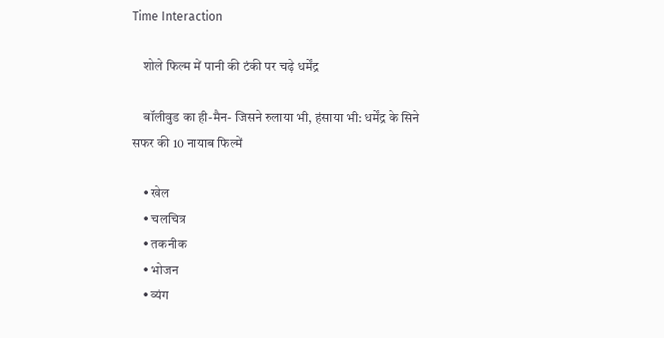Time Interaction

    शोले फिल्म में पानी की टंकी पर चढ़े धर्मेंद्र

    बॉलीवुड का ही-मैन- जिसने रुलाया भी, हंसाया भी: धर्मेंद्र के सिने सफर की 10 नायाब फिल्में

    • खेल
    • चलचित्र
    • तकनीक
    • भोजन
    • व्यंग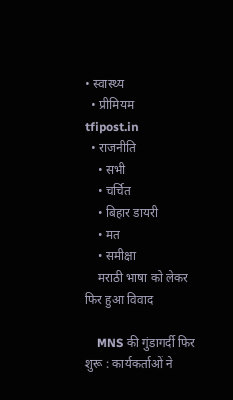• स्वास्थ्य
  • प्रीमियम
tfipost.in
  • राजनीति
    • सभी
    • चर्चित
    • बिहार डायरी
    • मत
    • समीक्षा
    मराठी भाषा को लेकर फिर हुआ विवाद

    MNS की गुंडागर्दी फिर शुरू : कार्यकर्ताओं ने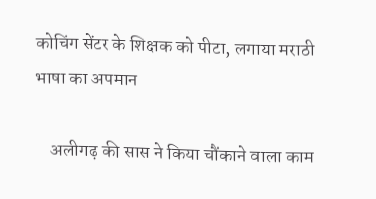कोचिंग सेंटर के शिक्षक को पीटा, लगाया मराठी भाषा का अपमान

    अलीगढ़ की सास ने किया चौंकाने वाला काम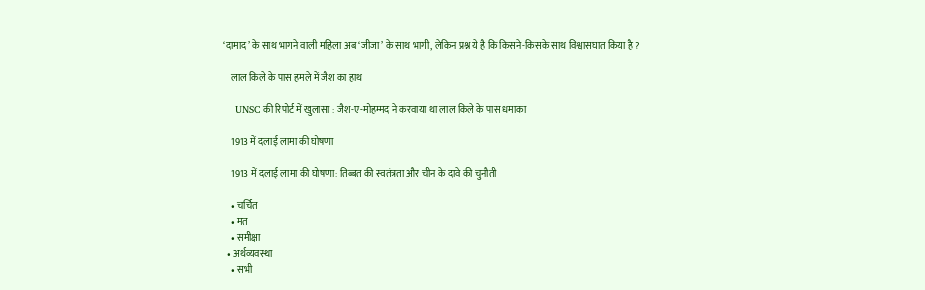‘दामाद’ के साथ भागने वाली महिला अब ‘जीजा’ के साथ भागी, लेकिन प्रश्न ये है कि किसने-किसके साथ विश्वासघात किया है ?

    लाल किले के पास हमले में जैश का हाथ

    UNSC की रिपोर्ट में खुलासा : जैश-ए-मोहम्मद ने करवाया था लाल किले के पास धमाका

    1913 में दलाई लामा की घोषणा

    1913 में दलाई लामा की घोषणा: तिब्बत की स्वतंत्रता और चीन के दावे की चुनौती

    • चर्चित
    • मत
    • समीक्षा
  • अर्थव्यवस्था
    • सभी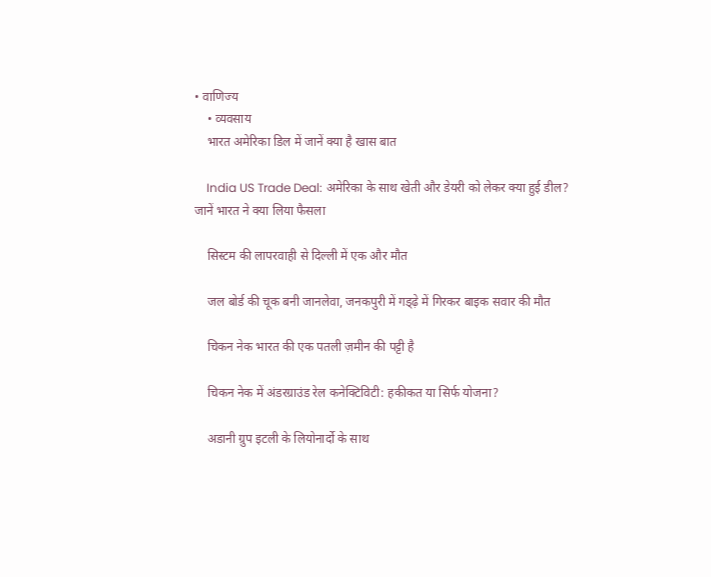• वाणिज्य
    • व्यवसाय
    भारत अमेरिका डिल में जानें क्या है खास बात

    India US Trade Deal: अमेरिका के साथ खेती और डेयरी को लेकर क्या हुई डील? जानें भारत ने क्या लिया फैसला

    सिस्टम की लापरवाही से दिल्ली में एक और मौत

    जल बोर्ड की चूक बनी जानलेवा, जनकपुरी में गड्ढ़े में गिरकर बाइक सवार की मौत

    चिकन नेक भारत की एक पतली ज़मीन की पट्टी है

    चिकन नेक में अंडरग्राउंड रेल कनेक्टिविटी: हकीकत या सिर्फ योजना?

    अडानी ग्रुप इटली के लियोनार्दो के साथ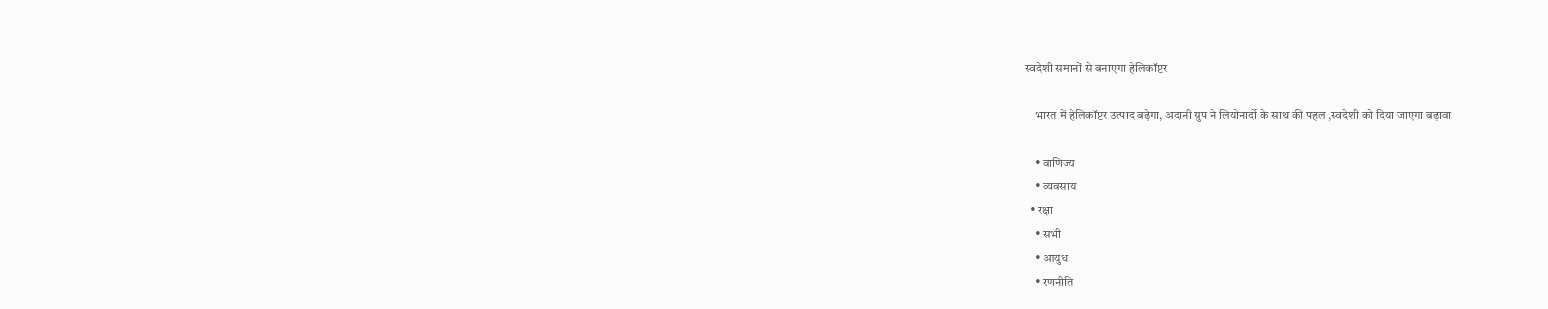स्वदेशी समानों से बनाएगा हेलिकॉप्टर

    भारत में हेलिकॉप्टर उत्पाद बढ़ेगा, अदानी ग्रुप ने लियोनार्दो के साथ की पहल ,स्वदेशी को दिया जाएगा बढ़ावा

    • वाणिज्य
    • व्यवसाय
  • रक्षा
    • सभी
    • आयुध
    • रणनीति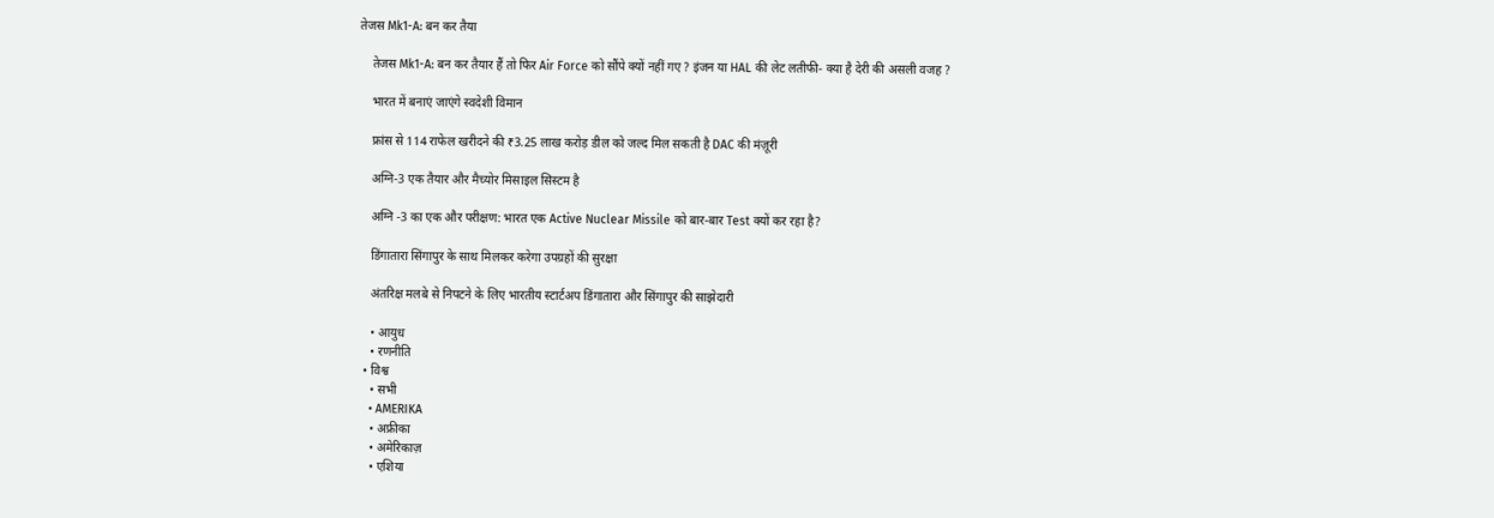तेजस Mk1-A: बन कर तैया

    तेजस Mk1-A: बन कर तैयार हैं तो फिर Air Force को सौंपे क्यों नहीं गए ? इंजन या HAL की लेट लतीफी- क्या है देरी की असली वजह ?

    भारत में बनाएं जाएंगे स्वदेशी विमान

    फ्रांस से 114 राफेल खरीदने की ₹3.25 लाख करोड़ डील को जल्द मिल सकती है DAC की मंज़ूरी

    अग्नि-3 एक तैयार और मैच्योर मिसाइल सिस्टम है

    अग्नि -3 का एक और परीक्षण: भारत एक Active Nuclear Missile को बार-बार Test क्यों कर रहा है?

    डिंगातारा सिंगापुर के साथ मिलकर करेगा उपग्रहों की सुरक्षा

    अंतरिक्ष मलबे से निपटने के लिए भारतीय स्टार्टअप डिंगातारा और सिंगापुर की साझेदारी

    • आयुध
    • रणनीति
  • विश्व
    • सभी
    • AMERIKA
    • अफ्रीका
    • अमेरिकाज़
    • एशिया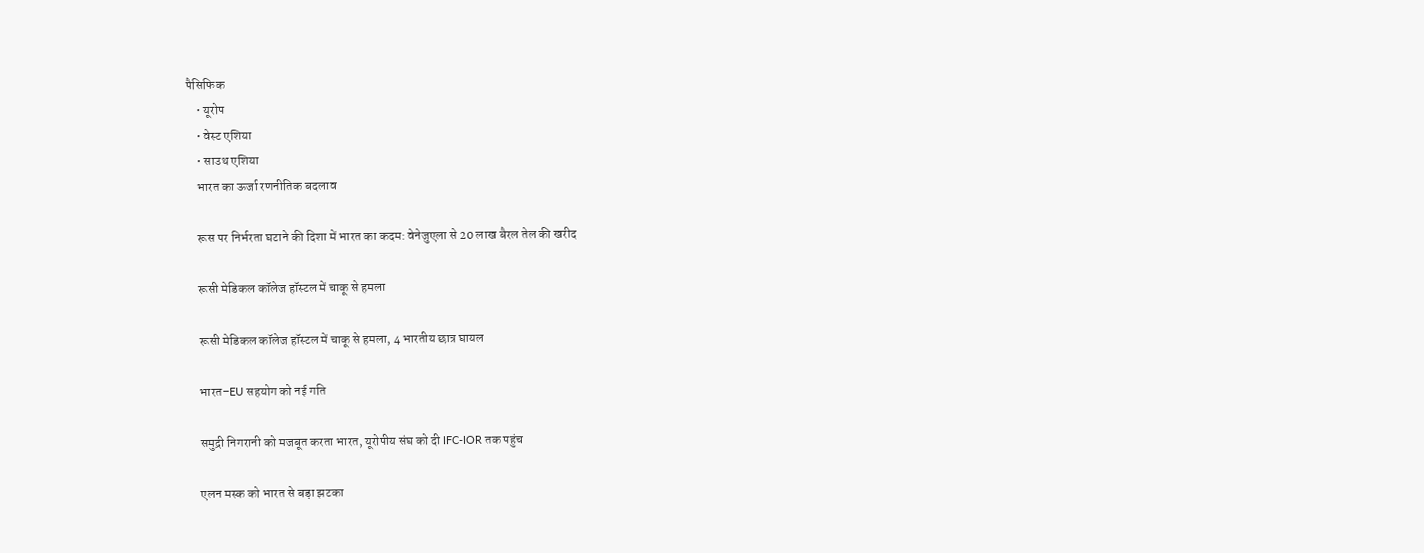पैसिफिक
    • यूरोप
    • वेस्ट एशिया
    • साउथ एशिया
    भारत का ऊर्जा रणनीतिक बदलाव

    रूस पर निर्भरता घटाने की दिशा में भारत का कदम: वेनेजुएला से 20 लाख बैरल तेल की खरीद

    रूसी मेडिकल कॉलेज हॉस्टल में चाकू से हमला

    रूसी मेडिकल कॉलेज हॉस्टल में चाकू से हमला, 4 भारतीय छात्र घायल

    भारत–EU सहयोग को नई गति

    समुद्री निगरानी को मजबूत करता भारत, यूरोपीय संघ को दी IFC-IOR तक पहुंच

    एलन मस्क को भारत से बड़ा झटका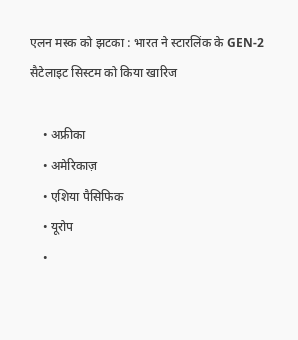एलन मस्क को झटका : भारत ने स्टारलिंक के GEN-2 सैटेलाइट सिस्टम को किया खारिज

    • अफ्रीका
    • अमेरिकाज़
    • एशिया पैसिफिक
    • यूरोप
    •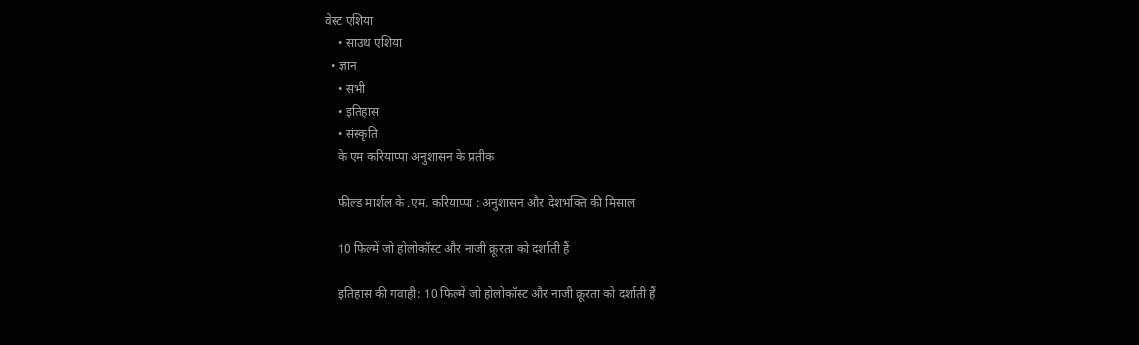वेस्ट एशिया
    • साउथ एशिया
  • ज्ञान
    • सभी
    • इतिहास
    • संस्कृति
    के एम करियाप्पा अनुशासन के प्रतीक

    फील्ड मार्शल के .एम. करियाप्पा : अनुशासन और देशभक्ति की मिसाल

    10 फिल्में जो होलोकॉस्ट और नाजी क्रूरता को दर्शाती हैं

    इतिहास की गवाही: 10 फिल्में जो होलोकॉस्ट और नाजी क्रूरता को दर्शाती हैं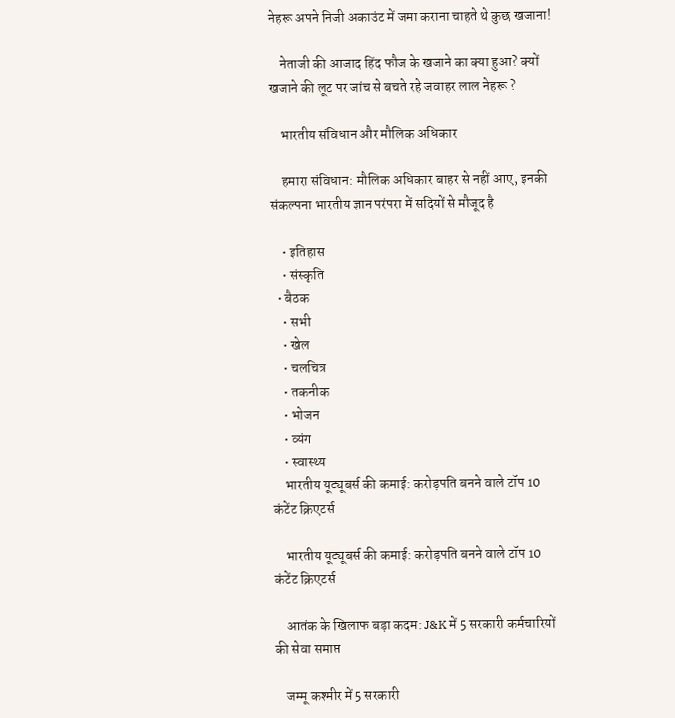नेहरू अपने निजी अकाउंट में जमा कराना चाहते थे कुछ खजाना!

    नेताजी की आजाद हिंद फौज के खजाने का क्या हुआ? क्यों खजाने की लूट पर जांच से बचते रहे जवाहर लाल नेहरू ?

    भारतीय संविधान और मौलिक अधिकार

    हमारा संविधान: मौलिक अधिकार बाहर से नहीं आए, इनकी संकल्पना भारतीय ज्ञान परंपरा में सदियों से मौजूद है

    • इतिहास
    • संस्कृति
  • बैठक
    • सभी
    • खेल
    • चलचित्र
    • तकनीक
    • भोजन
    • व्यंग
    • स्वास्थ्य
    भारतीय यूट्यूबर्स की कमाई: करोड़पति बनने वाले टॉप 10 कंटेंट क्रिएटर्स

    भारतीय यूट्यूबर्स की कमाई: करोड़पति बनने वाले टॉप 10 कंटेंट क्रिएटर्स

    आतंक के खिलाफ बड़ा कदम: J&K में 5 सरकारी कर्मचारियों की सेवा समाप्त

    जम्मू कश्मीर में 5 सरकारी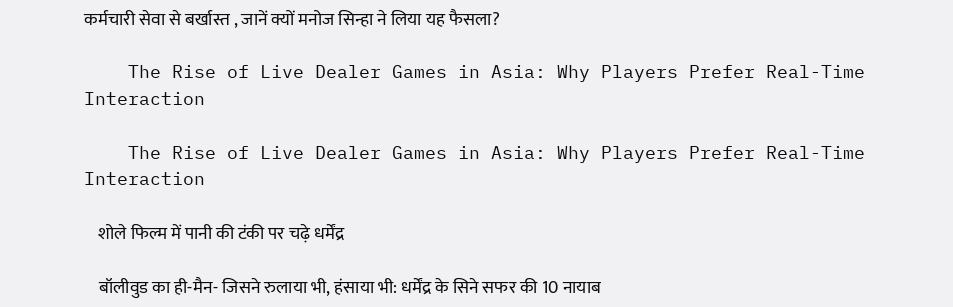कर्मचारी सेवा से बर्खास्त , जानें क्यों मनोज सिन्हा ने लिया यह फैसला?

    The Rise of Live Dealer Games in Asia: Why Players Prefer Real-Time Interaction

    The Rise of Live Dealer Games in Asia: Why Players Prefer Real-Time Interaction

    शोले फिल्म में पानी की टंकी पर चढ़े धर्मेंद्र

    बॉलीवुड का ही-मैन- जिसने रुलाया भी, हंसाया भी: धर्मेंद्र के सिने सफर की 10 नायाब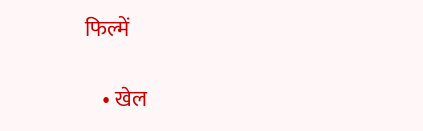फिल्में

    • खेल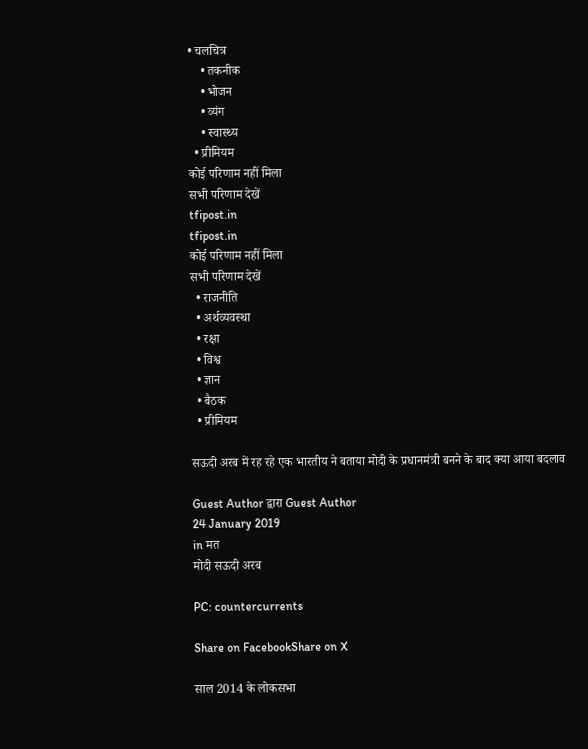• चलचित्र
    • तकनीक
    • भोजन
    • व्यंग
    • स्वास्थ्य
  • प्रीमियम
कोई परिणाम नहीं मिला
सभी परिणाम देखें
tfipost.in
tfipost.in
कोई परिणाम नहीं मिला
सभी परिणाम देखें
  • राजनीति
  • अर्थव्यवस्था
  • रक्षा
  • विश्व
  • ज्ञान
  • बैठक
  • प्रीमियम

सऊदी अरब में रह रहे एक भारतीय ने बताया मोदी के प्रधानमंत्री बनने के बाद क्या आया बदलाव

Guest Author द्वारा Guest Author
24 January 2019
in मत
मोदी सऊदी अरब

PC: countercurrents

Share on FacebookShare on X

साल 2014 के लोकसभा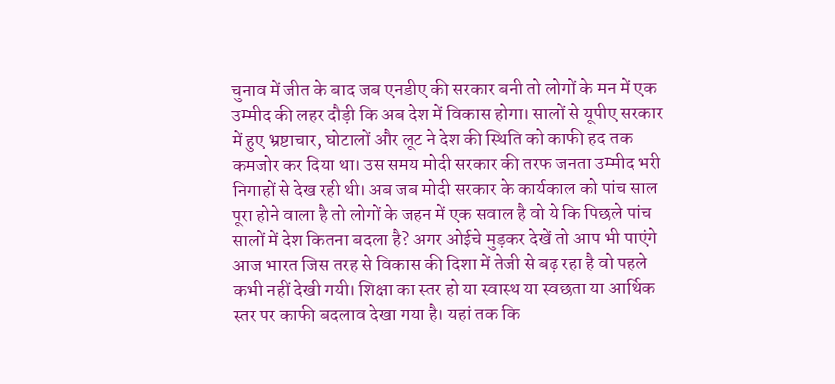चुनाव में जीत के बाद जब एनडीए की सरकार बनी तो लोगों के मन में एक उम्मीद की लहर दौड़ी कि अब देश में विकास होगा। सालों से यूपीए सरकार में हुए भ्रष्टाचार, घोटालों और लूट ने देश की स्थिति को काफी हद तक कमजोर कर दिया था। उस समय मोदी सरकार की तरफ जनता उम्मीद भरी निगाहों से देख रही थी। अब जब मोदी सरकार के कार्यकाल को पांच साल पूरा होने वाला है तो लोगों के जहन में एक सवाल है वो ये कि पिछले पांच सालों में देश कितना बदला है? अगर ओईचे मुड़कर देखें तो आप भी पाएंगे आज भारत जिस तरह से विकास की दिशा में तेजी से बढ़ रहा है वो पहले कभी नहीं देखी गयी। शिक्षा का स्तर हो या स्वास्थ या स्वछता या आर्थिक स्तर पर काफी बदलाव देखा गया है। यहां तक कि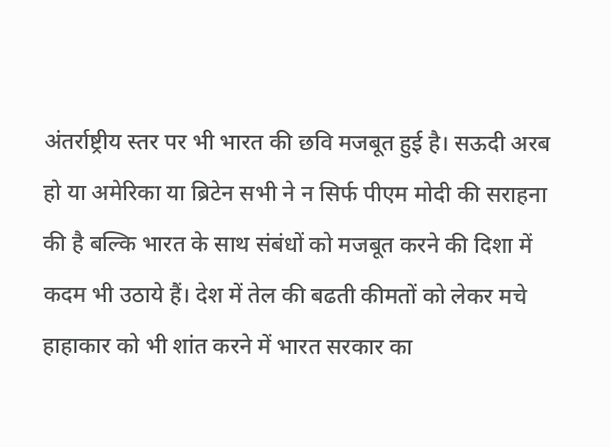अंतर्राष्ट्रीय स्तर पर भी भारत की छवि मजबूत हुई है। सऊदी अरब हो या अमेरिका या ब्रिटेन सभी ने न सिर्फ पीएम मोदी की सराहना की है बल्कि भारत के साथ संबंधों को मजबूत करने की दिशा में कदम भी उठाये हैं। देश में तेल की बढती कीमतों को लेकर मचे हाहाकार को भी शांत करने में भारत सरकार का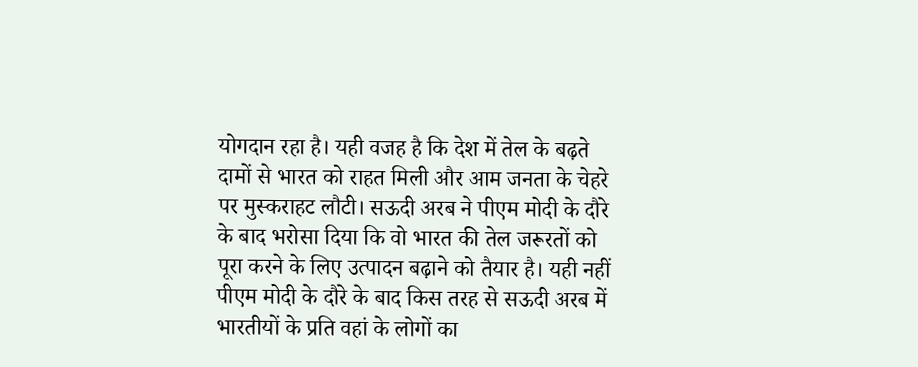योगदान रहा है। यही वजह है कि देश में तेल के बढ़ते दामों से भारत को राहत मिली और आम जनता के चेहरे पर मुस्कराहट लौटी। सऊदी अरब ने पीएम मोदी के दौरे के बाद भरोसा दिया कि वो भारत की तेल जरूरतों को पूरा करने के लिए उत्पादन बढ़ाने को तैयार है। यही नहीं पीएम मोदी के दौरे के बाद किस तरह से सऊदी अरब में भारतीयों के प्रति वहां के लोगों का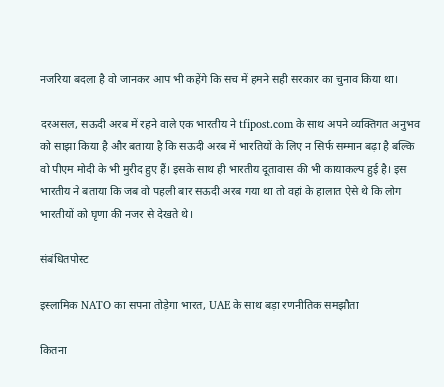नजरिया बदला है वो जानकर आप भी कहेंगे कि सच में हमने सही सरकार का चुनाव किया था।

दरअसल, सऊदी अरब में रहने वाले एक भारतीय ने tfipost.com के साथ अपने व्यक्तिगत अनुभव को साझा किया है और बताया है कि सऊदी अरब में भारतियों के लिए न सिर्फ सम्मान बढ़ा है बल्कि वो पीएम मोदी के भी मुरीद हुए हैं। इसके साथ ही भारतीय दूतावास की भी कायाकल्प हुई है। इस भारतीय ने बताया कि जब वो पहली बार सऊदी अरब गया था तो वहां के हालात ऐसे थे कि लोग भारतीयों को घृणा की नजर से देखते थे।

संबंधितपोस्ट

इस्लामिक NATO का सपना तोड़ेगा भारत, UAE के साथ बड़ा रणनीतिक समझौता

कितना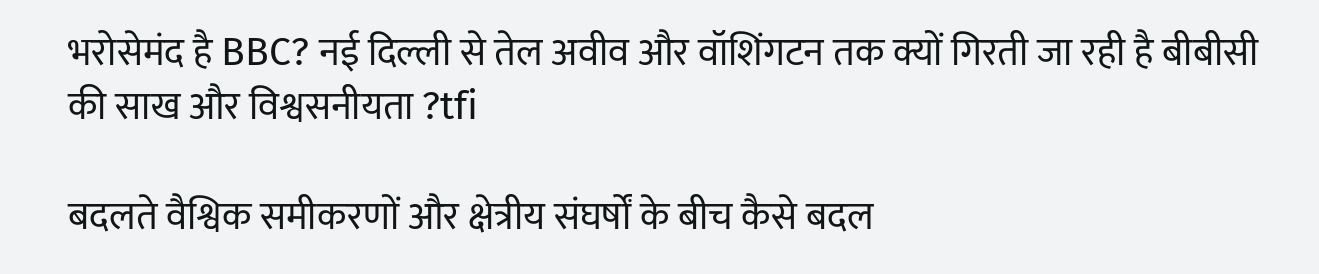भरोसेमंद है BBC? नई दिल्ली से तेल अवीव और वॉशिंगटन तक क्यों गिरती जा रही है बीबीसी की साख और विश्वसनीयता ?tfi

बदलते वैश्विक समीकरणों और क्षेत्रीय संघर्षों के बीच कैसे बदल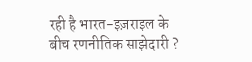रही है भारत-इज़राइल के बीच रणनीतिक साझेदारी ?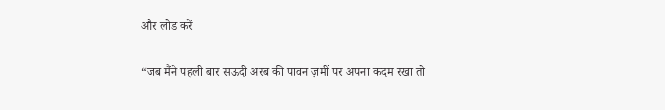और लोड करें

“जब मैंने पहली बार सऊदी अरब की पावन ज़मीं पर अपना कदम रखा तो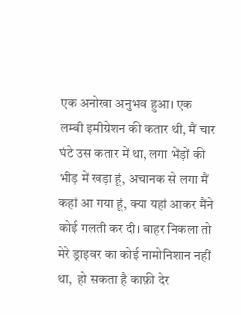एक अनोखा अनुभव हुआ। एक लम्बी इमीग्रेशन की कतार थी, मैं चार घंटे उस कतार में था, लगा भेंड़ों की भीड़ में खड़ा हूं, अचानक से लगा मैं कहां आ गया हूं, क्या यहां आकर मैंने कोई गलती कर दी। बाहर निकला तो मेरे ड्राइवर का कोई नामोनिशान नहीं था,  हो सकता है काफ़ी देर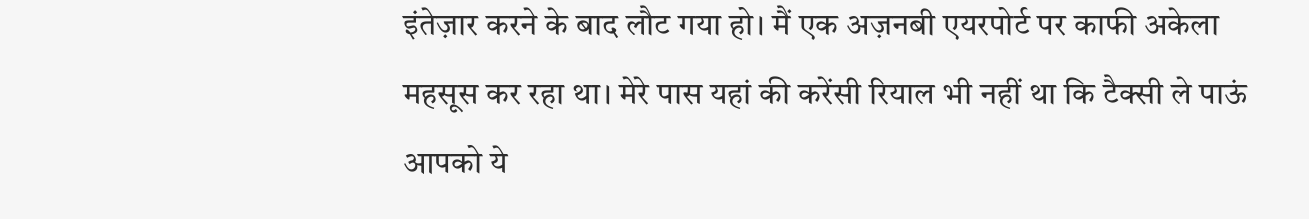इंतेज़ार करने के बाद लौट गया हो। मैं एक अज़नबी एयरपोर्ट पर काफी अकेला महसूस कर रहा था। मेरे पास यहां की करेंसी रियाल भी नहीं था कि टैक्सी ले पाऊं आपको ये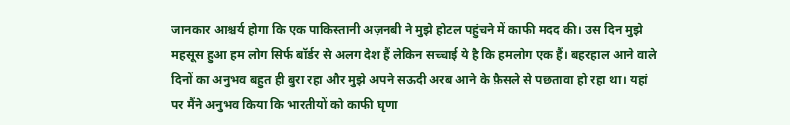जानकार आश्चर्य होगा कि एक पाकिस्तानी अज़नबी ने मुझे होटल पहुंचने में काफी मदद की। उस दिन मुझे महसूस हुआ हम लोग सिर्फ बॉर्डर से अलग देश हैं लेकिन सच्चाई ये है कि हमलोग एक हैं। बहरहाल आने वाले दिनों का अनुभव बहुत ही बुरा रहा और मुझे अपने सऊदी अरब आने के फ़ैसले से पछतावा हो रहा था। यहां पर मैंने अनुभव किया कि भारतीयों को काफी घृणा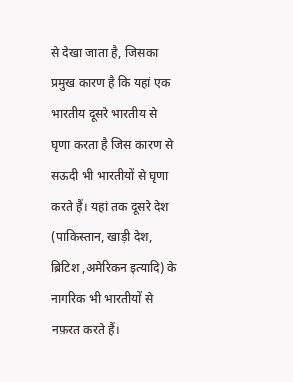से देखा जाता है, जिसका प्रमुख कारण है कि यहां एक भारतीय दूसरे भारतीय से घृणा करता है जिस कारण से सऊदी भी भारतीयों से घृणा करते हैं। यहां तक दूसरे देश (पाकिस्तान, खाड़ी देश, ब्रिटिश ,अमेरिकन इत्यादि) के नागरिक भी भारतीयों से नफ़रत करते हैं।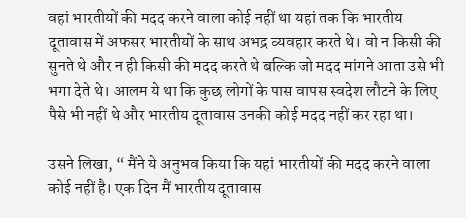वहां भारतीयों की मदद करने वाला कोई नहीं था यहां तक कि भारतीय दूतावास में अफसर भारतीयों के साथ अभद्र व्यवहार करते थे। वो न किसी की सुनते थे और न ही किसी की मदद करते थे बल्कि जो मदद मांगने आता उसे भी भगा देते थे। आलम ये था कि कुछ लोगों के पास वापस स्वदेश लौटने के लिए पैसे भी नहीं थे और भारतीय दूतावास उनकी कोई मदद नहीं कर रहा था।

उसने लिखा, “ मैंने ये अनुभव किया कि यहां भारतीयों की मदद करने वाला कोई नहीं है। एक दिन मैं भारतीय दूतावास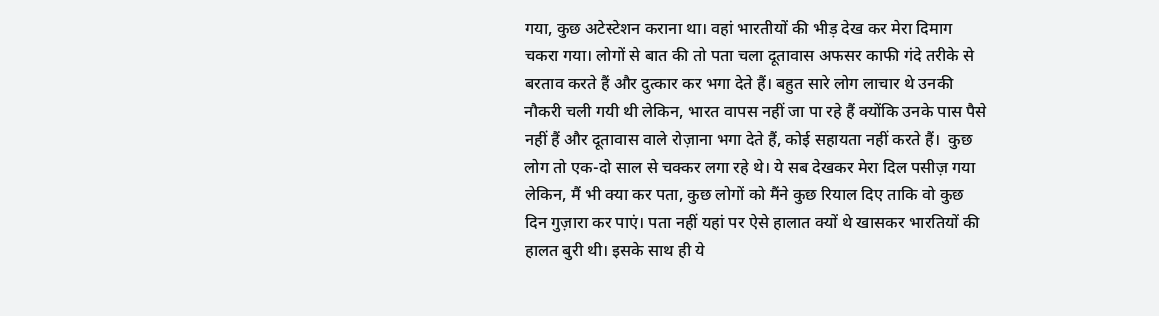गया, कुछ अटेस्टेशन कराना था। वहां भारतीयों की भीड़ देख कर मेरा दिमाग चकरा गया। लोगों से बात की तो पता चला दूतावास अफसर काफी गंदे तरीके से बरताव करते हैं और दुत्कार कर भगा देते हैं। बहुत सारे लोग लाचार थे उनकी नौकरी चली गयी थी लेकिन, भारत वापस नहीं जा पा रहे हैं क्योंकि उनके पास पैसे नहीं हैं और दूतावास वाले रोज़ाना भगा देते हैं, कोई सहायता नहीं करते हैं।  कुछ लोग तो एक-दो साल से चक्कर लगा रहे थे। ये सब देखकर मेरा दिल पसीज़ गया लेकिन, मैं भी क्या कर पता, कुछ लोगों को मैंने कुछ रियाल दिए ताकि वो कुछ दिन गुज़ारा कर पाएं। पता नहीं यहां पर ऐसे हालात क्यों थे खासकर भारतियों की हालत बुरी थी। इसके साथ ही ये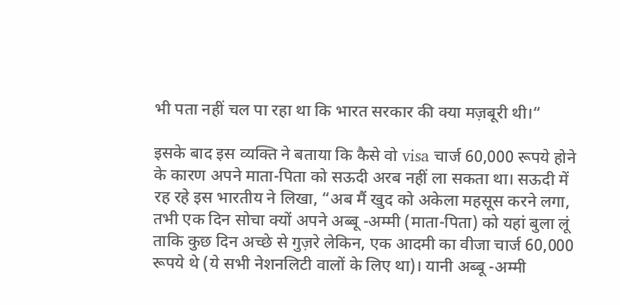भी पता नहीं चल पा रहा था कि भारत सरकार की क्या मज़बूरी थी।“

इसके बाद इस व्यक्ति ने बताया कि कैसे वो visa चार्ज 60,000 रूपये होने के कारण अपने माता-पिता को सऊदी अरब नहीं ला सकता था। सऊदी में रह रहे इस भारतीय ने लिखा, “अब मैं खुद को अकेला महसूस करने लगा, तभी एक दिन सोचा क्यों अपने अब्बू -अम्मी (माता-पिता) को यहां बुला लूं ताकि कुछ दिन अच्छे से गुज़रे लेकिन, एक आदमी का वीजा चार्ज 60,000 रूपये थे (ये सभी नेशनलिटी वालों के लिए था)। यानी अब्बू -अम्मी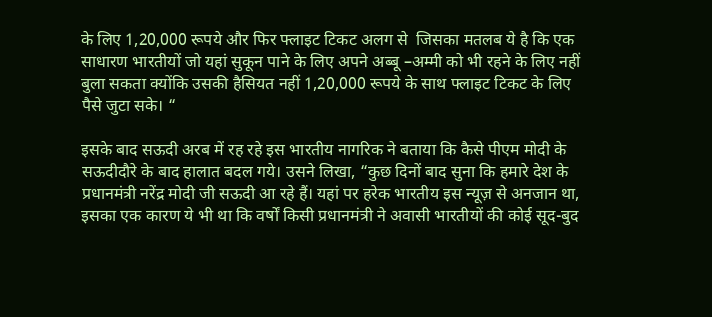के लिए 1,20,000 रूपये और फिर फ्लाइट टिकट अलग से  जिसका मतलब ये है कि एक साधारण भारतीयों जो यहां सुकून पाने के लिए अपने अब्बू –अम्मी को भी रहने के लिए नहीं बुला सकता क्योंकि उसकी हैसियत नहीं 1,20,000 रूपये के साथ फ्लाइट टिकट के लिए पैसे जुटा सके। “

इसके बाद सऊदी अरब में रह रहे इस भारतीय नागरिक ने बताया कि कैसे पीएम मोदी के सऊदीदौरे के बाद हालात बदल गये। उसने लिखा, “कुछ दिनों बाद सुना कि हमारे देश के प्रधानमंत्री नरेंद्र मोदी जी सऊदी आ रहे हैं। यहां पर हरेक भारतीय इस न्यूज़ से अनजान था, इसका एक कारण ये भी था कि वर्षों किसी प्रधानमंत्री ने अवासी भारतीयों की कोई सूद-बुद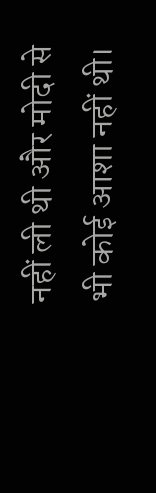नहीं ली थी और मोदी से भी कोई आशा नहीं थी।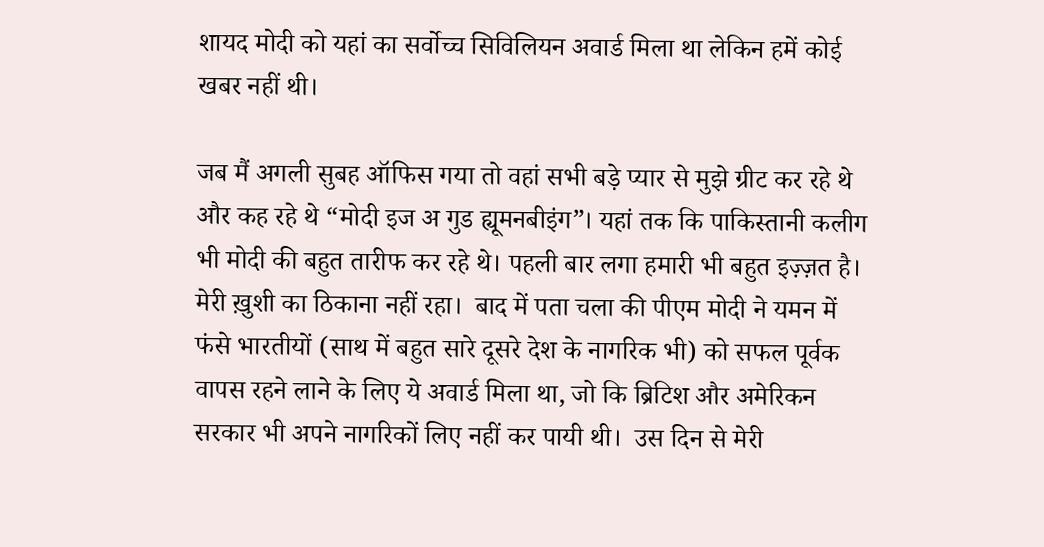शायद मोदी को यहां का सर्वोच्च सिविलियन अवार्ड मिला था लेकिन हमें कोई खबर नहीं थी।

जब मैं अगली सुबह ऑफिस गया तो वहां सभी बड़े प्यार से मुझे ग्रीट कर रहे थे और कह रहे थे “मोदी इज अ गुड ह्यूमनबीइंग”। यहां तक कि पाकिस्तानी कलीग भी मोदी की बहुत तारीफ कर रहे थे। पहली बार लगा हमारी भी बहुत इज़्ज़त है। मेरी ख़ुशी का ठिकाना नहीं रहा।  बाद में पता चला की पीएम मोदी ने यमन में फंसे भारतीयों (साथ में बहुत सारे दूसरे देश के नागरिक भी) को सफल पूर्वक वापस रहने लाने के लिए ये अवार्ड मिला था, जो कि ब्रिटिश और अमेरिकन सरकार भी अपने नागरिकों लिए नहीं कर पायी थी।  उस दिन से मेरी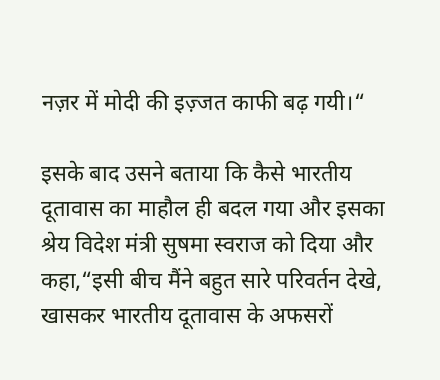नज़र में मोदी की इज़्जत काफी बढ़ गयी।“

इसके बाद उसने बताया कि कैसे भारतीय दूतावास का माहौल ही बदल गया और इसका श्रेय विदेश मंत्री सुषमा स्वराज को दिया और कहा,“इसी बीच मैंने बहुत सारे परिवर्तन देखे, खासकर भारतीय दूतावास के अफसरों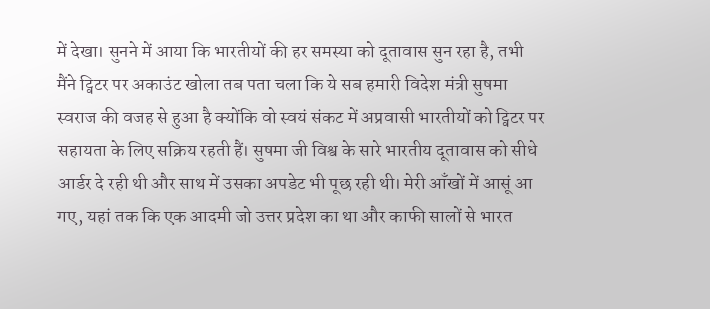में देखा। सुनने में आया कि भारतीयों की हर समस्या को दूतावास सुन रहा है, तभी मैंने ट्विटर पर अकाउंट खोला तब पता चला कि ये सब हमारी विदेश मंत्री सुषमा स्वराज की वजह से हुआ है क्योंकि वो स्वयं संकट में अप्रवासी भारतीयों को ट्विटर पर सहायता के लिए सक्रिय रहती हैं। सुषमा जी विश्व के सारे भारतीय दूतावास को सीधे आर्डर दे रही थी और साथ में उसका अपडेट भी पूछ रही थी। मेरी आँखों में आसूं आ गए, यहां तक कि एक आदमी जो उत्तर प्रदेश का था और काफी सालों से भारत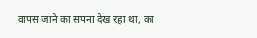वापस जाने का सपना देख रहा था, का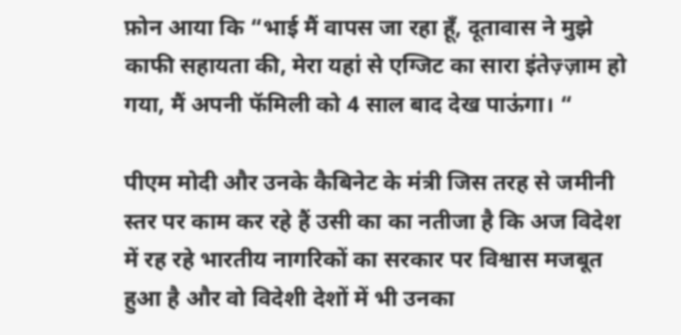फ़ोन आया कि “भाई मैं वापस जा रहा हूँ, दूतावास ने मुझे काफी सहायता की, मेरा यहां से एग्जिट का सारा इंतेज़्ज़ाम हो गया, मैं अपनी फॅमिली को 4 साल बाद देख पाऊंगा। “

पीएम मोदी और उनके कैबिनेट के मंत्री जिस तरह से जमीनी स्तर पर काम कर रहे हैं उसी का का नतीजा है कि अज विदेश में रह रहे भारतीय नागरिकों का सरकार पर विश्वास मजबूत हुआ है और वो विदेशी देशों में भी उनका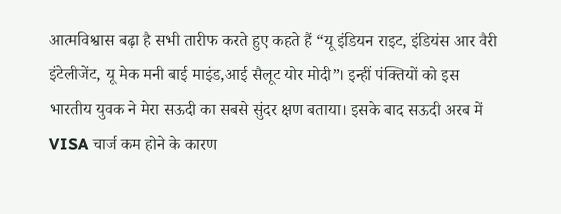आत्मविश्वास बढ़ा है सभी तारीफ करते हुए कहते हैं “यू इंडियन राइट, इंडियंस आर वैरी इंटेलीजेंट, यू मेक मनी बाई माइंड,आई सैलूट योर मोदी”। इन्हीं पंक्तियों को इस भारतीय युवक ने मेरा सऊदी का सबसे सुंदर क्षण बताया। इसके बाद सऊदी अरब में VISA चार्ज कम होने के कारण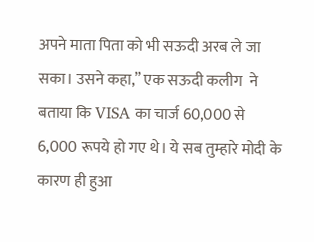अपने माता पिता को भी सऊदी अरब ले जा सका। उसने कहा,” एक सऊदी कलीग  ने बताया कि VISA का चार्ज 60,000 से 6,000 रूपये हो गए थे। ये सब तुम्हारे मोदी के कारण ही हुआ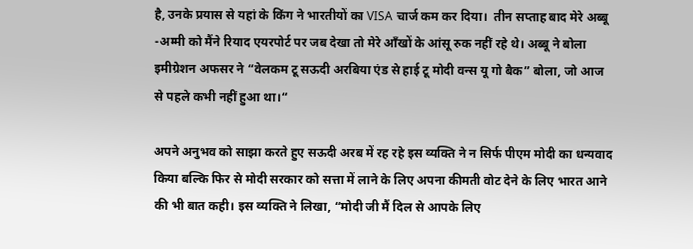है, उनके प्रयास से यहां के किंग ने भारतीयों का VISA चार्ज कम कर दिया।  तीन सप्ताह बाद मेरे अब्बू -अम्मी को मैंने रियाद एयरपोर्ट पर जब देखा तो मेरे आँखों के आंसू रुक नहीं रहे थे। अब्बू ने बोला इमीग्रेशन अफसर ने “वेलकम टू सऊदी अरबिया एंड से हाई टू मोदी वन्स यू गो बैक” बोला, जो आज से पहले कभी नहीं हुआ था।“

अपने अनुभव को साझा करते हुए सऊदी अरब में रह रहे इस व्यक्ति ने न सिर्फ पीएम मोदी का धन्यवाद किया बल्कि फिर से मोदी सरकार को सत्ता में लाने के लिए अपना कीमती वोट देने के लिए भारत आने की भी बात कही। इस व्यक्ति ने लिखा, “मोदी जी मैं दिल से आपके लिए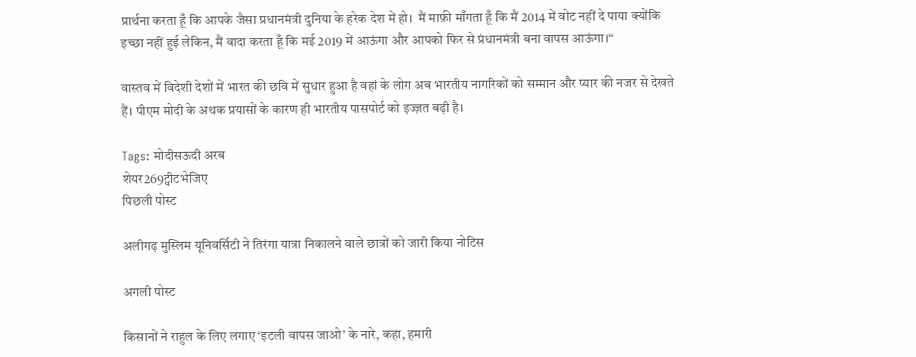प्रार्थना करता हूँ कि आपके जैसा प्रधानमंत्री दुनिया के हरेक देश में हो।  मैं माफ़ी माँगता हूँ कि मैं 2014 में वोट नहीं दे पाया क्योंकि इच्छा नहीं हुई लेकिन, मैं वादा करता हूँ कि मई 2019 में आऊंगा और आपको फिर से प्रंधानमंत्री बना वापस आऊंगा।“

वास्तव में विदेशी देशों में भारत की छवि में सुधार हुआ है वहां के लोग अब भारतीय नागरिकों को सम्मान और प्यार की नजर से देखते हैं। पीएम मोदी के अथक प्रयासों के कारण ही भारतीय पासपोर्ट को इज्ज़त बढ़ी है।

Tags: मोदीसऊदी अरब
शेयर269ट्वीटभेजिए
पिछली पोस्ट

अलीगढ़ मुस्लिम यूनिवर्सिटी ने तिरंगा यात्रा निकालने वाले छात्रों को जारी किया नोटिस

अगली पोस्ट

किसानों ने राहुल के लिए लगाए ‘इटली वापस जाओ’ के नारे, कहा, हमारी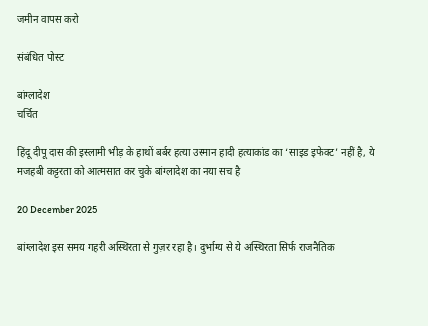जमीन वापस करो

संबंधित पोस्ट

बांग्लादेश
चर्चित

हिंदू दीपू दास की इस्लामी भीड़ के हाथों बर्बर हत्या उस्मान हादी हत्याकांड का ‘साइड इफेक्ट’ नहीं है, ये मजहबी कट्टरता को आत्मसात कर चुके बांग्लादेश का नया सच है

20 December 2025

बांग्लादेश इस समय गहरी अस्थिरता से गुज़र रहा है। दुर्भाग्य से ये अस्थिरता सिर्फ राजनैतिक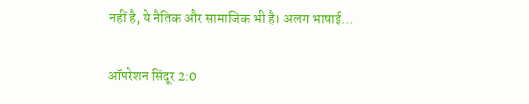नहीं है, ये नैतिक और सामाजिक भी है। अलग भाषाई...

ऑपरेशन सिंदूर 2:0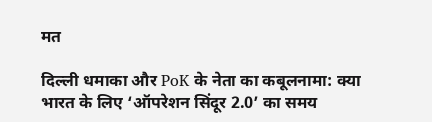मत

दिल्ली धमाका और PoK के नेता का कबूलनामा: क्या भारत के लिए ‘ऑपरेशन सिंदूर 2.0’ का समय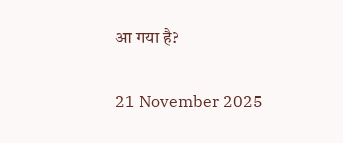आ गया है?

21 November 2025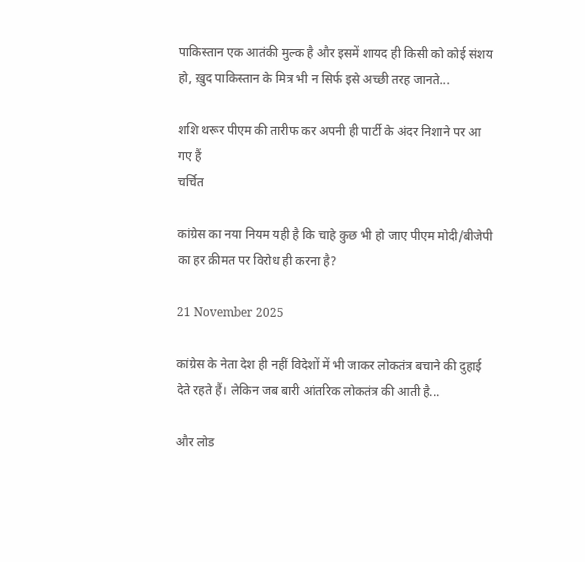पाकिस्तान एक आतंकी मुल्क है और इसमें शायद ही किसी को कोई संशय हो, ख़ुद पाकिस्तान के मित्र भी न सिर्फ इसे अच्छी तरह जानते...

शशि थरूर पीएम की तारीफ कर अपनी ही पार्टी के अंदर निशाने पर आ गए हैं
चर्चित

कांग्रेस का नया नियम यही है कि चाहे कुछ भी हो जाए पीएम मोदी/बीजेपी का हर क़ीमत पर विरोध ही करना है?

21 November 2025

कांग्रेस के नेता देश ही नहीं विदेशों में भी जाकर लोकतंत्र बचाने की दुहाई देते रहते हैं। लेकिन जब बारी आंतरिक लोकतंत्र की आती है...

और लोड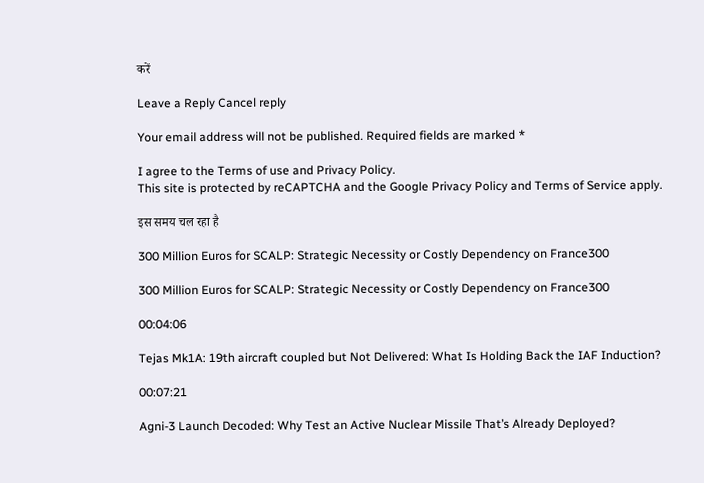करें

Leave a Reply Cancel reply

Your email address will not be published. Required fields are marked *

I agree to the Terms of use and Privacy Policy.
This site is protected by reCAPTCHA and the Google Privacy Policy and Terms of Service apply.

इस समय चल रहा है

300 Million Euros for SCALP: Strategic Necessity or Costly Dependency on France300

300 Million Euros for SCALP: Strategic Necessity or Costly Dependency on France300

00:04:06

Tejas Mk1A: 19th aircraft coupled but Not Delivered: What Is Holding Back the IAF Induction?

00:07:21

Agni-3 Launch Decoded: Why Test an Active Nuclear Missile That’s Already Deployed?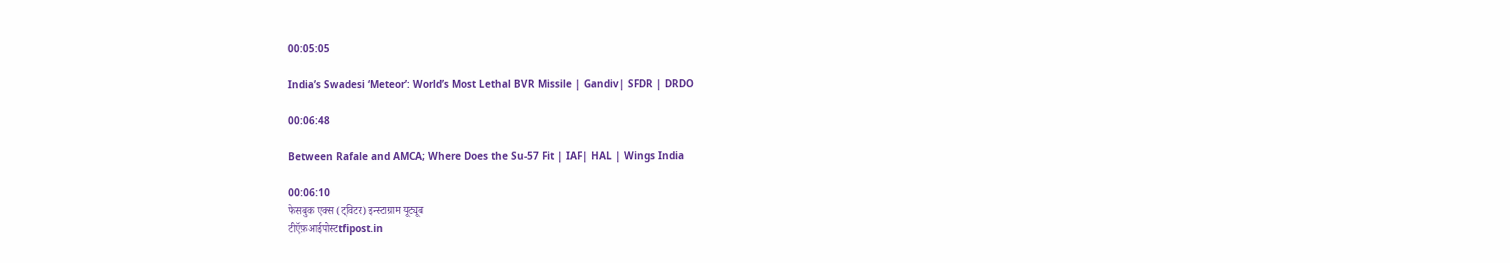00:05:05

India’s Swadesi ‘Meteor’: World’s Most Lethal BVR Missile | Gandiv| SFDR | DRDO

00:06:48

Between Rafale and AMCA; Where Does the Su-57 Fit | IAF| HAL | Wings India

00:06:10
फेसबुक एक्स (ट्विटर) इन्स्टाग्राम यूट्यूब
टीऍफ़आईपोस्टtfipost.in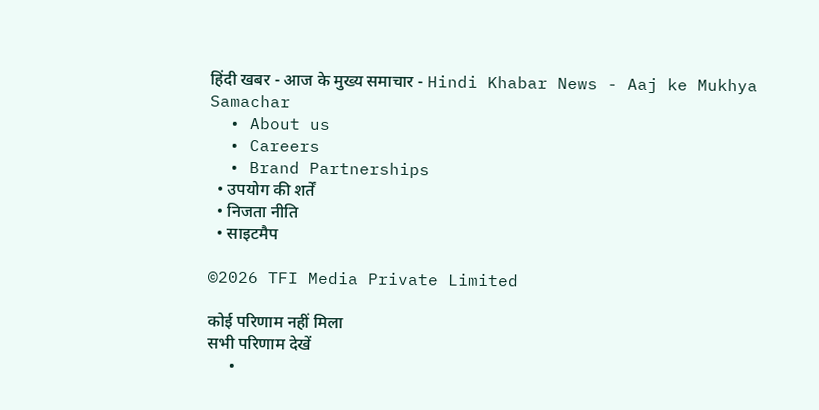हिंदी खबर - आज के मुख्य समाचार - Hindi Khabar News - Aaj ke Mukhya Samachar
  • About us
  • Careers
  • Brand Partnerships
  • उपयोग की शर्तें
  • निजता नीति
  • साइटमैप

©2026 TFI Media Private Limited

कोई परिणाम नहीं मिला
सभी परिणाम देखें
  •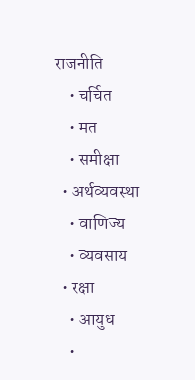राजनीति
    • चर्चित
    • मत
    • समीक्षा
  • अर्थव्यवस्था
    • वाणिज्य
    • व्यवसाय
  • रक्षा
    • आयुध
    •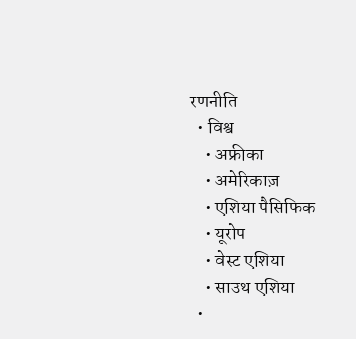रणनीति
  • विश्व
    • अफ्रीका
    • अमेरिकाज़
    • एशिया पैसिफिक
    • यूरोप
    • वेस्ट एशिया
    • साउथ एशिया
  •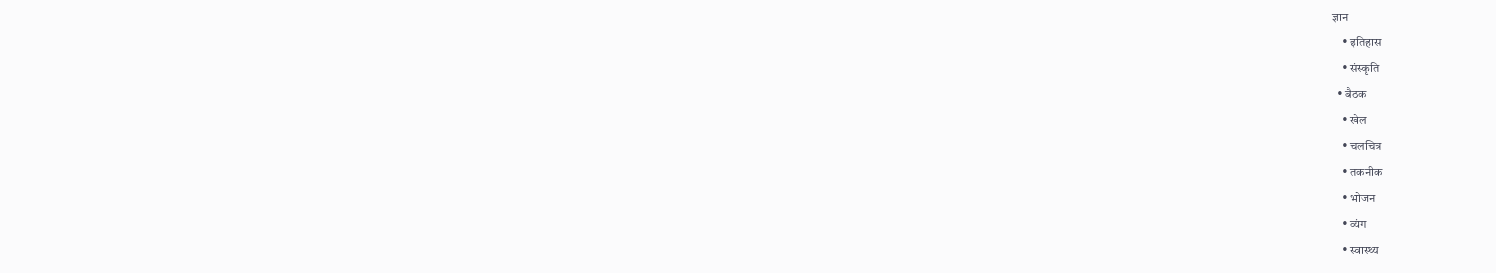ज्ञान
    • इतिहास
    • संस्कृति
  • बैठक
    • खेल
    • चलचित्र
    • तकनीक
    • भोजन
    • व्यंग
    • स्वास्थ्य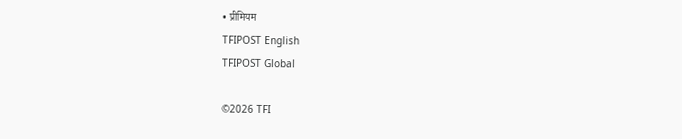• प्रीमियम
TFIPOST English
TFIPOST Global

©2026 TFI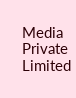Media Private Limited